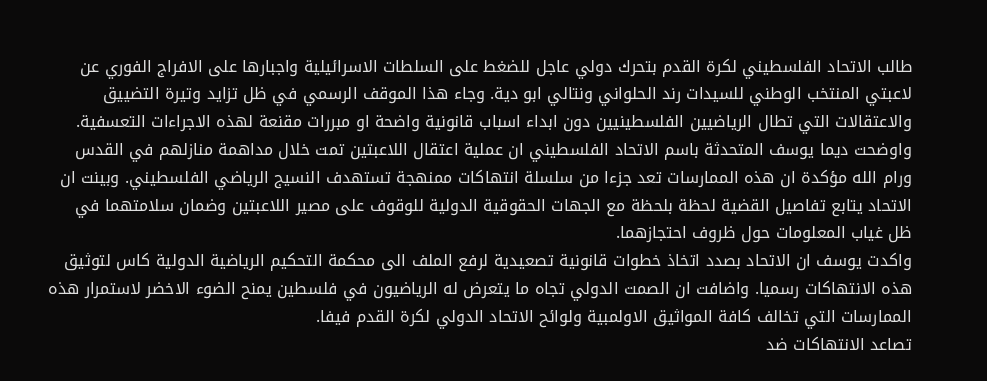طالب الاتحاد الفلسطيني لكرة القدم بتحرك دولي عاجل للضغط على السلطات الاسرائيلية واجبارها على الافراج الفوري عن لاعبتي المنتخب الوطني للسيدات رند الحلواني ونتالي ابو دية. وجاء هذا الموقف الرسمي في ظل تزايد وتيرة التضييق والاعتقالات التي تطال الرياضيين الفلسطينيين دون ابداء اسباب قانونية واضحة او مبررات مقنعة لهذه الاجراءات التعسفية.
واوضحت ديما يوسف المتحدثة باسم الاتحاد الفلسطيني ان عملية اعتقال اللاعبتين تمت خلال مداهمة منازلهم في القدس ورام الله مؤكدة ان هذه الممارسات تعد جزءا من سلسلة انتهاكات ممنهجة تستهدف النسيج الرياضي الفلسطيني. وبينت ان الاتحاد يتابع تفاصيل القضية لحظة بلحظة مع الجهات الحقوقية الدولية للوقوف على مصير اللاعبتين وضمان سلامتهما في ظل غياب المعلومات حول ظروف احتجازهما.
واكدت يوسف ان الاتحاد بصدد اتخاذ خطوات قانونية تصعيدية لرفع الملف الى محكمة التحكيم الرياضية الدولية كاس لتوثيق هذه الانتهاكات رسميا. واضافت ان الصمت الدولي تجاه ما يتعرض له الرياضيون في فلسطين يمنح الضوء الاخضر لاستمرار هذه الممارسات التي تخالف كافة المواثيق الاولمبية ولوائح الاتحاد الدولي لكرة القدم فيفا.
تصاعد الانتهاكات ضد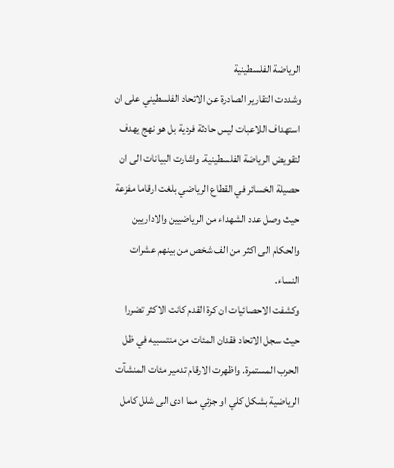الرياضة الفلسطينية
وشددت التقارير الصادرة عن الاتحاد الفلسطيني على ان استهداف اللاعبات ليس حادثة فردية بل هو نهج يهدف لتقويض الرياضة الفلسطينية. واشارت البيانات الى ان حصيلة الخسائر في القطاع الرياضي بلغت ارقاما مفزعة حيث وصل عدد الشهداء من الرياضيين والاداريين والحكام الى اكثر من الف شخص من بينهم عشرات النساء.
وكشفت الاحصائيات ان كرة القدم كانت الاكثر تضررا حيث سجل الاتحاد فقدان المئات من منتسبيه في ظل الحرب المستمرة. واظهرت الارقام تدمير مئات المنشآت الرياضية بشكل كلي او جزئي مما ادى الى شلل كامل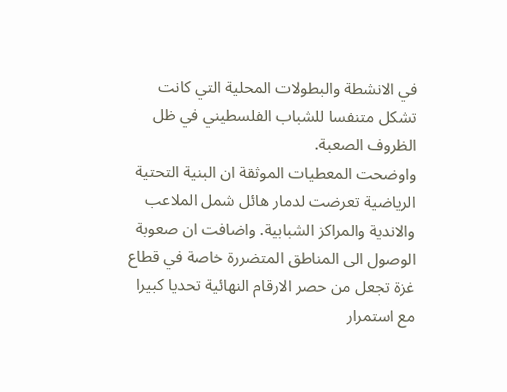في الانشطة والبطولات المحلية التي كانت تشكل متنفسا للشباب الفلسطيني في ظل الظروف الصعبة.
واوضحت المعطيات الموثقة ان البنية التحتية الرياضية تعرضت لدمار هائل شمل الملاعب والاندية والمراكز الشبابية. واضافت ان صعوبة الوصول الى المناطق المتضررة خاصة في قطاع غزة تجعل من حصر الارقام النهائية تحديا كبيرا مع استمرار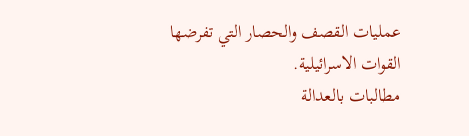عمليات القصف والحصار التي تفرضها القوات الاسرائيلية.
مطالبات بالعدالة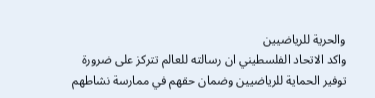والحرية للرياضيين
واكد الاتحاد الفلسطيني ان رسالته للعالم تتركز على ضرورة توفير الحماية للرياضيين وضمان حقهم في ممارسة نشاطهم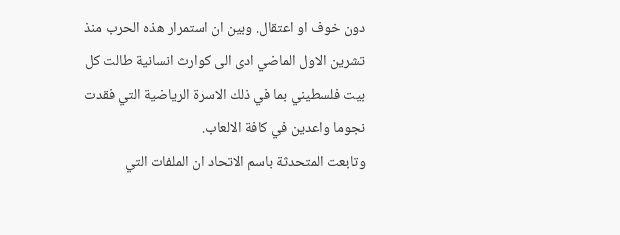دون خوف او اعتقال. وبين ان استمرار هذه الحرب منذ تشرين الاول الماضي ادى الى كوارث انسانية طالت كل بيت فلسطيني بما في ذلك الاسرة الرياضية التي فقدت نجوما واعدين في كافة الالعاب.
وتابعت المتحدثة باسم الاتحاد ان الملفات التي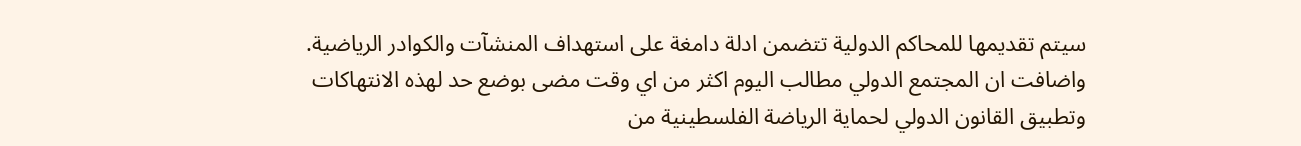سيتم تقديمها للمحاكم الدولية تتضمن ادلة دامغة على استهداف المنشآت والكوادر الرياضية. واضافت ان المجتمع الدولي مطالب اليوم اكثر من اي وقت مضى بوضع حد لهذه الانتهاكات وتطبيق القانون الدولي لحماية الرياضة الفلسطينية من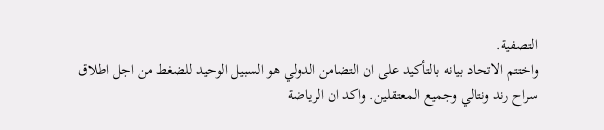التصفية.
واختتم الاتحاد بيانه بالتأكيد على ان التضامن الدولي هو السبيل الوحيد للضغط من اجل اطلاق سراح رند ونتالي وجميع المعتقلين. واكد ان الرياضة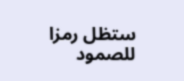ستظل رمزا للصمود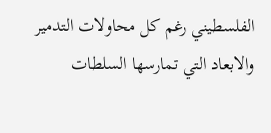الفلسطيني رغم كل محاولات التدمير والابعاد التي تمارسها السلطات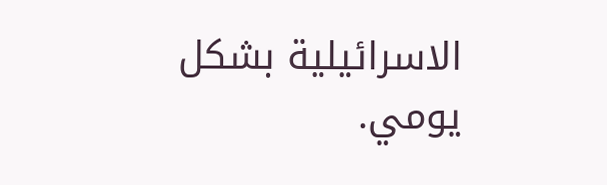الاسرائيلية بشكل يومي.